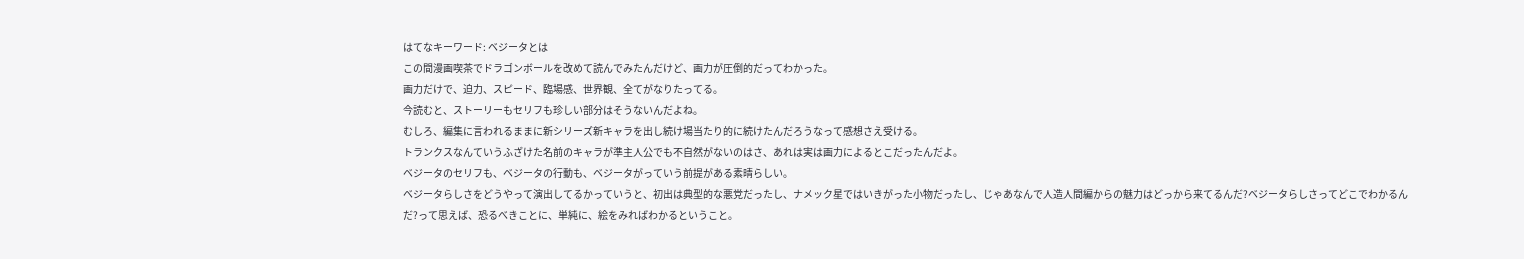はてなキーワード: ベジータとは
この間漫画喫茶でドラゴンボールを改めて読んでみたんだけど、画力が圧倒的だってわかった。
画力だけで、迫力、スピード、臨場感、世界観、全てがなりたってる。
今読むと、ストーリーもセリフも珍しい部分はそうないんだよね。
むしろ、編集に言われるままに新シリーズ新キャラを出し続け場当たり的に続けたんだろうなって感想さえ受ける。
トランクスなんていうふざけた名前のキャラが準主人公でも不自然がないのはさ、あれは実は画力によるとこだったんだよ。
ベジータのセリフも、ベジータの行動も、ベジータがっていう前提がある素晴らしい。
ベジータらしさをどうやって演出してるかっていうと、初出は典型的な悪党だったし、ナメック星ではいきがった小物だったし、じゃあなんで人造人間編からの魅力はどっから来てるんだ?ベジータらしさってどこでわかるんだ?って思えば、恐るべきことに、単純に、絵をみればわかるということ。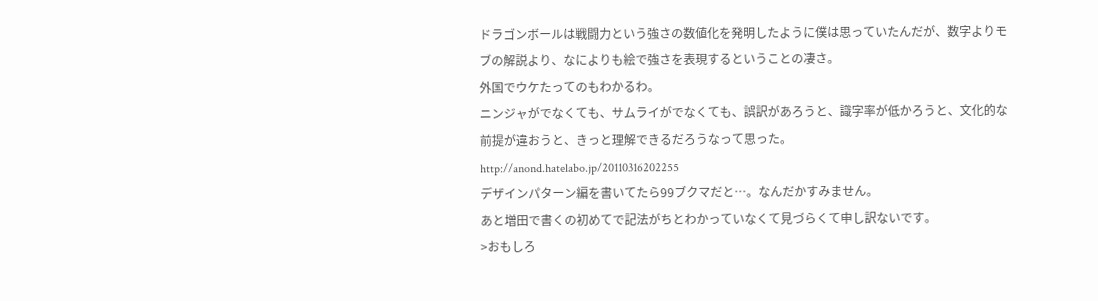ドラゴンボールは戦闘力という強さの数値化を発明したように僕は思っていたんだが、数字よりモブの解説より、なによりも絵で強さを表現するということの凄さ。
外国でウケたってのもわかるわ。
ニンジャがでなくても、サムライがでなくても、誤訳があろうと、識字率が低かろうと、文化的な前提が違おうと、きっと理解できるだろうなって思った。
http://anond.hatelabo.jp/20110316202255
デザインパターン編を書いてたら99ブクマだと…。なんだかすみません。
あと増田で書くの初めてで記法がちとわかっていなくて見づらくて申し訳ないです。
>おもしろ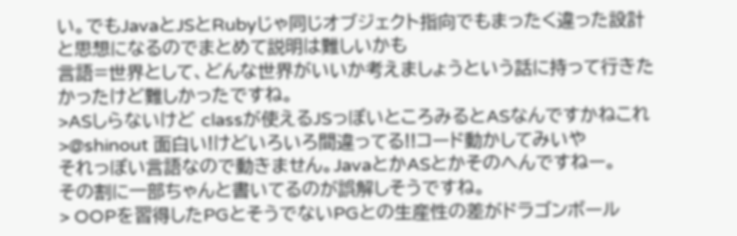い。でもJavaとJSとRubyじゃ同じオブジェクト指向でもまったく違った設計と思想になるのでまとめて説明は難しいかも
言語=世界として、どんな世界がいいか考えましょうという話に持って行きたかったけど難しかったですね。
>ASしらないけど classが使えるJSっぽいところみるとASなんですかねこれ
>@shinout 面白い!けどいろいろ間違ってる!!コード動かしてみいや
それっぽい言語なので動きません。JavaとかASとかそのへんですねー。
その割に一部ちゃんと書いてるのが誤解しそうですね。
> OOPを習得したPGとそうでないPGとの生産性の差がドラゴンボール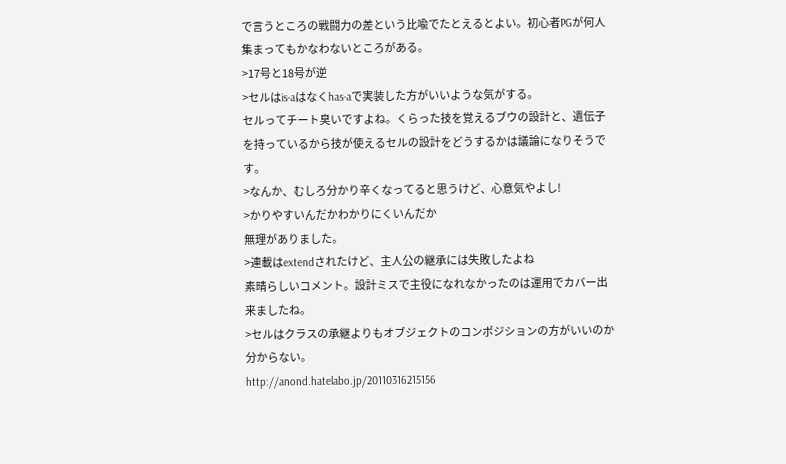で言うところの戦闘力の差という比喩でたとえるとよい。初心者PGが何人集まってもかなわないところがある。
>17号と18号が逆
>セルはis-aはなくhas-aで実装した方がいいような気がする。
セルってチート臭いですよね。くらった技を覚えるブウの設計と、遺伝子を持っているから技が使えるセルの設計をどうするかは議論になりそうです。
>なんか、むしろ分かり辛くなってると思うけど、心意気やよし!
>かりやすいんだかわかりにくいんだか
無理がありました。
>連載はextendされたけど、主人公の継承には失敗したよね
素晴らしいコメント。設計ミスで主役になれなかったのは運用でカバー出来ましたね。
>セルはクラスの承継よりもオブジェクトのコンポジションの方がいいのか分からない。
http://anond.hatelabo.jp/20110316215156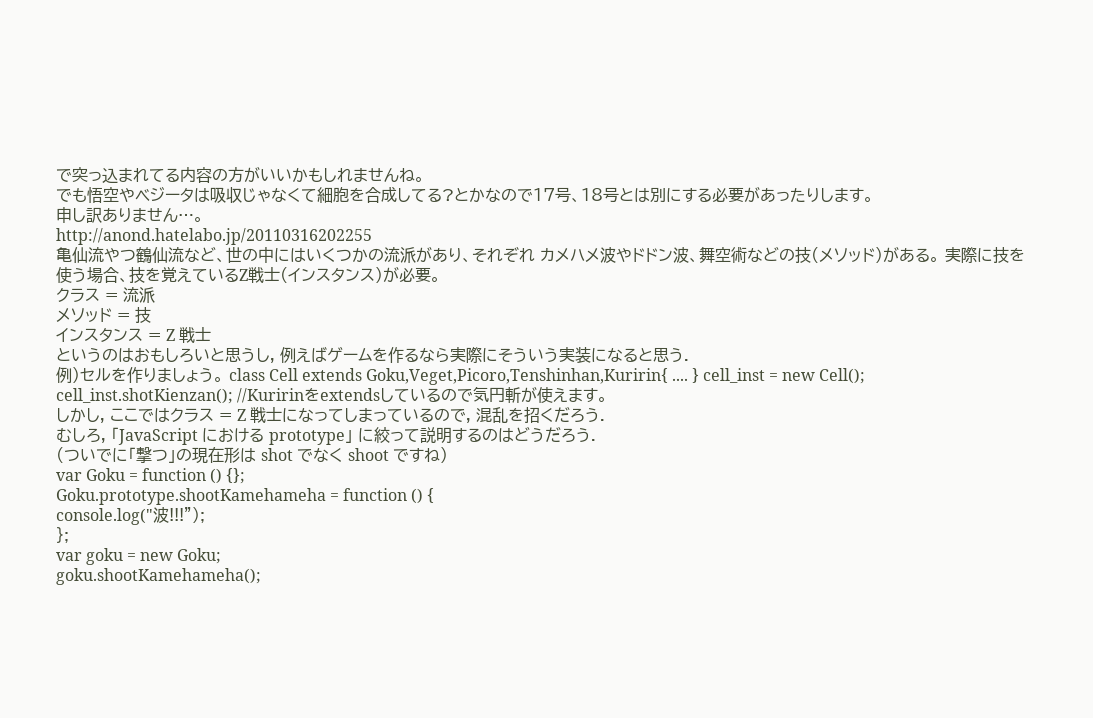で突っ込まれてる内容の方がいいかもしれませんね。
でも悟空やベジータは吸収じゃなくて細胞を合成してる?とかなので17号、18号とは別にする必要があったりします。
申し訳ありません…。
http://anond.hatelabo.jp/20110316202255
亀仙流やつ鶴仙流など、世の中にはいくつかの流派があり、それぞれ カメハメ波やドドン波、舞空術などの技(メソッド)がある。 実際に技を使う場合、技を覚えているZ戦士(インスタンス)が必要。
クラス = 流派
メソッド = 技
インスタンス = Z 戦士
というのはおもしろいと思うし, 例えばゲームを作るなら実際にそういう実装になると思う.
例)セルを作りましょう。 class Cell extends Goku,Veget,Picoro,Tenshinhan,Kuririn{ .... } cell_inst = new Cell(); cell_inst.shotKienzan(); //Kuririnをextendsしているので気円斬が使えます。
しかし, ここではクラス = Z 戦士になってしまっているので, 混乱を招くだろう.
むしろ, 「JavaScript における prototype」 に絞って説明するのはどうだろう.
(ついでに「撃つ」の現在形は shot でなく shoot ですね)
var Goku = function () {};
Goku.prototype.shootKamehameha = function () {
console.log("波!!!");
};
var goku = new Goku;
goku.shootKamehameha();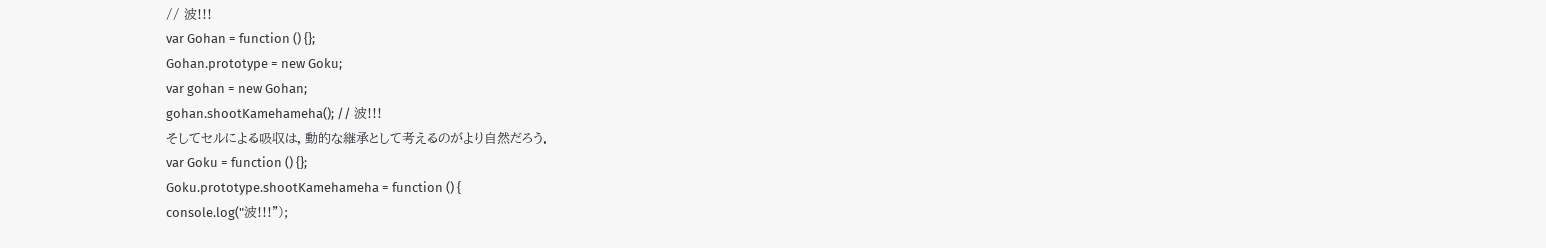// 波!!!
var Gohan = function () {};
Gohan.prototype = new Goku;
var gohan = new Gohan;
gohan.shootKamehameha(); // 波!!!
そしてセルによる吸収は, 動的な継承として考えるのがより自然だろう.
var Goku = function () {};
Goku.prototype.shootKamehameha = function () {
console.log("波!!!");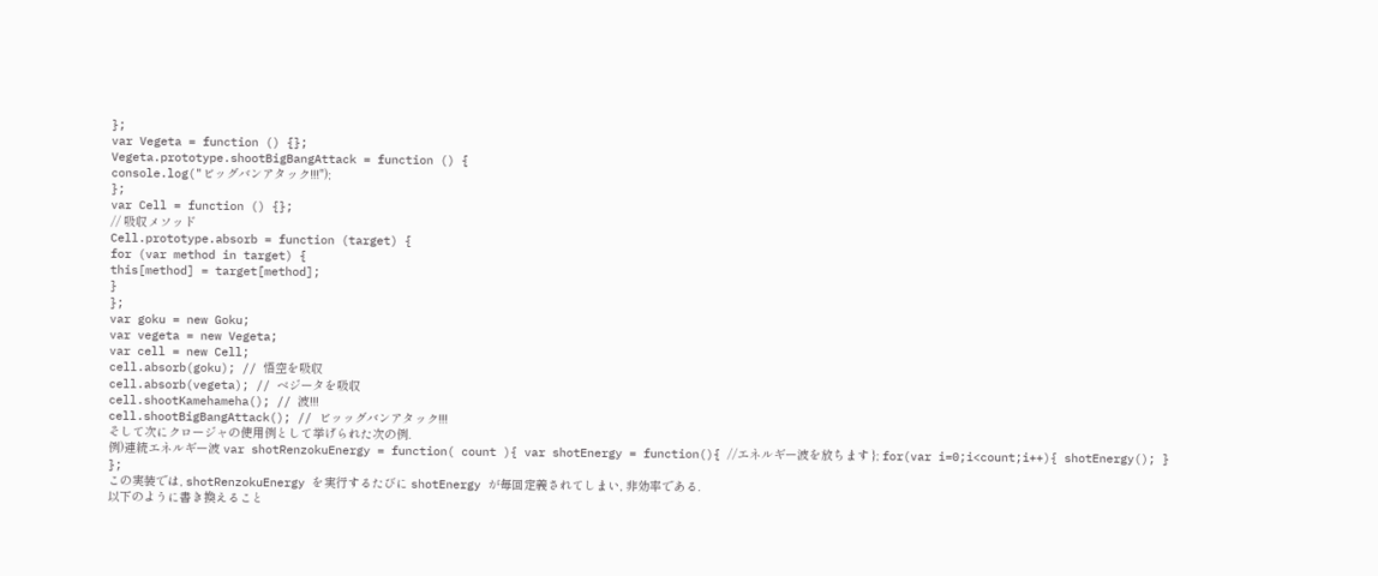};
var Vegeta = function () {};
Vegeta.prototype.shootBigBangAttack = function () {
console.log("ビッグバンアタック!!!");
};
var Cell = function () {};
// 吸収メソッド
Cell.prototype.absorb = function (target) {
for (var method in target) {
this[method] = target[method];
}
};
var goku = new Goku;
var vegeta = new Vegeta;
var cell = new Cell;
cell.absorb(goku); // 悟空を吸収
cell.absorb(vegeta); // ベジータを吸収
cell.shootKamehameha(); // 波!!!
cell.shootBigBangAttack(); // ビッッグバンアタック!!!
そして次にクロージャの使用例として挙げられた次の例.
例)連続エネルギー波 var shotRenzokuEnergy = function( count ){ var shotEnergy = function(){ //エネルギー波を放ちます }; for(var i=0;i<count;i++){ shotEnergy(); } };
この実装では, shotRenzokuEnergy を実行するたびに shotEnergy が毎回定義されてしまい, 非効率である.
以下のように書き換えること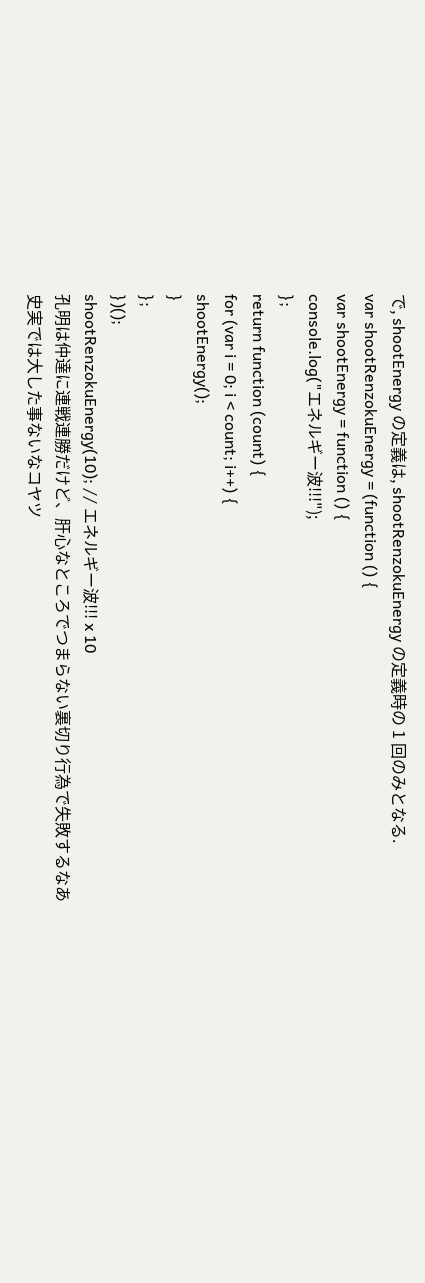で, shootEnergy の定義は, shootRenzokuEnergy の定義時の 1 回のみとなる.
var shootRenzokuEnergy = (function () {
var shootEnergy = function () {
console.log("エネルギー波!!!");
};
return function (count) {
for (var i = 0; i < count; i++) {
shootEnergy();
}
};
})();
shootRenzokuEnergy(10); // エネルギー波!!! x 10
孔明は仲達に連戦連勝だけど、肝心なところでつまらない裏切り行為で失敗するなあ
史実では大した事ないなコヤツ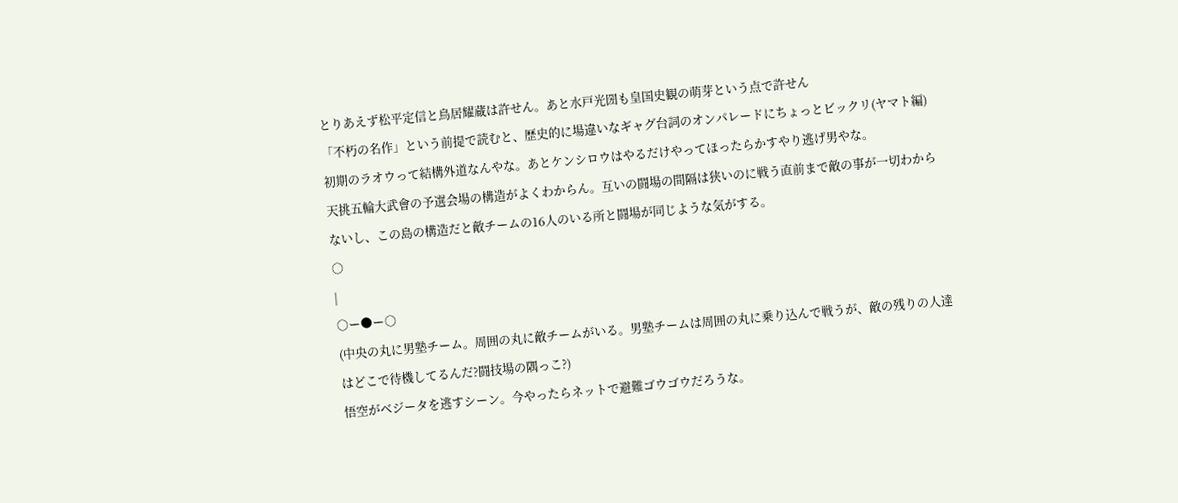とりあえず松平定信と鳥居耀蔵は許せん。あと水戸光圀も皇国史観の萌芽という点で許せん
「不朽の名作」という前提で読むと、歴史的に場違いなギャグ台詞のオンパレードにちょっとビックリ(ヤマト編)
初期のラオウって結構外道なんやな。あとケンシロウはやるだけやってほったらかすやり逃げ男やな。
天挑五輪大武會の予選会場の構造がよくわからん。互いの闘場の間隔は狭いのに戦う直前まで敵の事が一切わからないし、この島の構造だと敵チームの16人のいる所と闘場が同じような気がする。
○
|
○ー●ー○
(中央の丸に男塾チーム。周囲の丸に敵チームがいる。男塾チームは周囲の丸に乗り込んで戦うが、敵の残りの人達はどこで待機してるんだ?闘技場の隅っこ?)
悟空がベジータを逃すシーン。今やったらネットで避難ゴウゴウだろうな。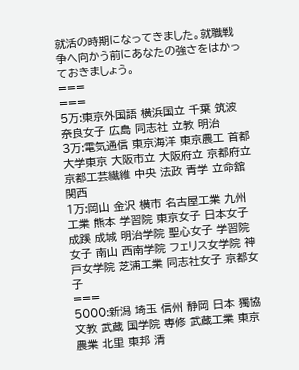就活の時期になってきました。就職戦争へ向かう前にあなたの強さをはかっておきましょう。
===
===
5万:東京外国語 横浜国立 千葉 筑波 奈良女子 広島 同志社 立教 明治
3万:電気通信 東京海洋 東京農工 首都大学東京 大阪市立 大阪府立 京都府立 京都工芸繊維 中央 法政 青学 立命舘 関西
1万:岡山 金沢 横市 名古屋工業 九州工業 熊本 学習院 東京女子 日本女子 成蹊 成城 明治学院 聖心女子 学習院女子 南山 西南学院 フェリス女学院 神戸女学院 芝浦工業 同志社女子 京都女子
===
5000:新潟 埼玉 信州 静岡 日本 獨協 文教 武蔵 国学院 専修 武蔵工業 東京農業 北里 東邦 清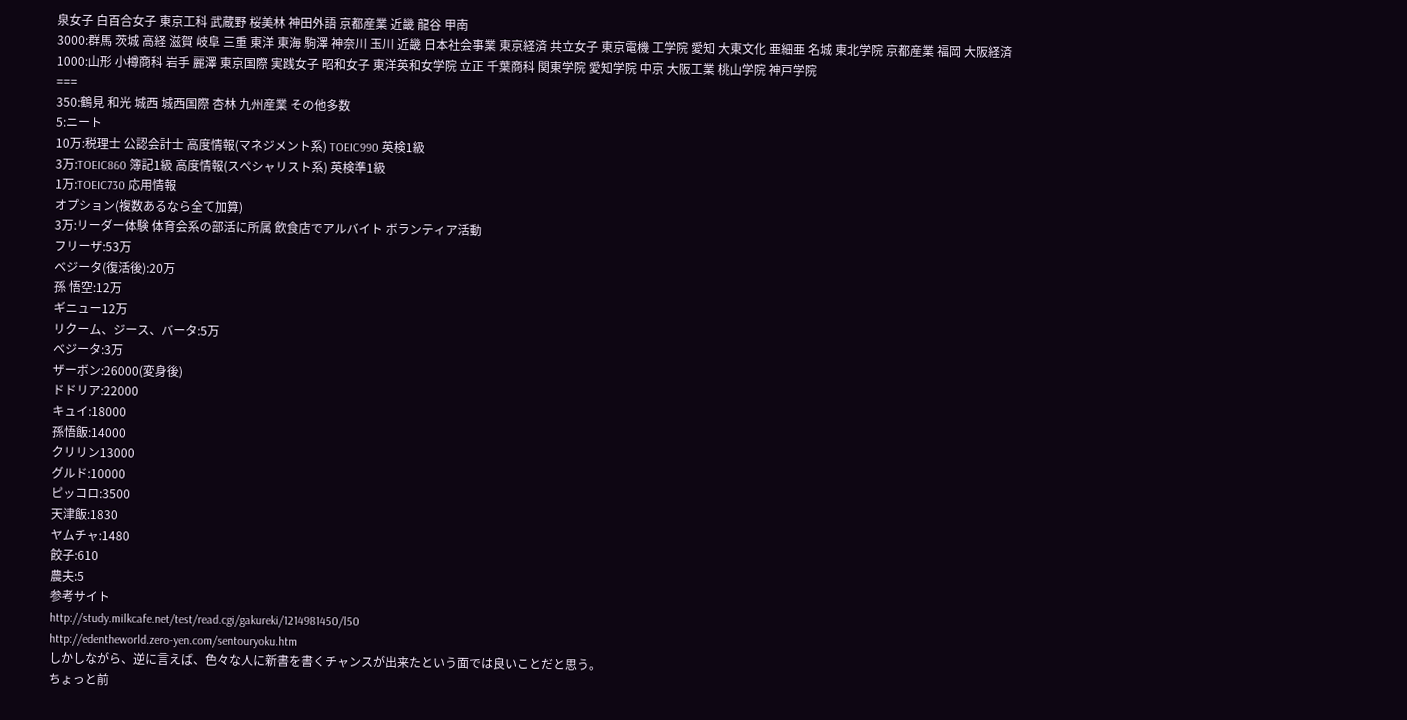泉女子 白百合女子 東京工科 武蔵野 桜美林 神田外語 京都産業 近畿 龍谷 甲南
3000:群馬 茨城 高経 滋賀 岐阜 三重 東洋 東海 駒澤 神奈川 玉川 近畿 日本社会事業 東京経済 共立女子 東京電機 工学院 愛知 大東文化 亜細亜 名城 東北学院 京都産業 福岡 大阪経済
1000:山形 小樽商科 岩手 麗澤 東京国際 実践女子 昭和女子 東洋英和女学院 立正 千葉商科 関東学院 愛知学院 中京 大阪工業 桃山学院 神戸学院
===
350:鶴見 和光 城西 城西国際 杏林 九州産業 その他多数
5:ニート
10万:税理士 公認会計士 高度情報(マネジメント系) TOEIC990 英検1級
3万:TOEIC860 簿記1級 高度情報(スペシャリスト系) 英検準1級
1万:TOEIC730 応用情報
オプション(複数あるなら全て加算)
3万:リーダー体験 体育会系の部活に所属 飲食店でアルバイト ボランティア活動
フリーザ:53万
ベジータ(復活後):20万
孫 悟空:12万
ギニュー12万
リクーム、ジース、バータ:5万
ベジータ:3万
ザーボン:26000(変身後)
ドドリア:22000
キュイ:18000
孫悟飯:14000
クリリン13000
グルド:10000
ピッコロ:3500
天津飯:1830
ヤムチャ:1480
餃子:610
農夫:5
参考サイト
http://study.milkcafe.net/test/read.cgi/gakureki/1214981450/l50
http://edentheworld.zero-yen.com/sentouryoku.htm
しかしながら、逆に言えば、色々な人に新書を書くチャンスが出来たという面では良いことだと思う。
ちょっと前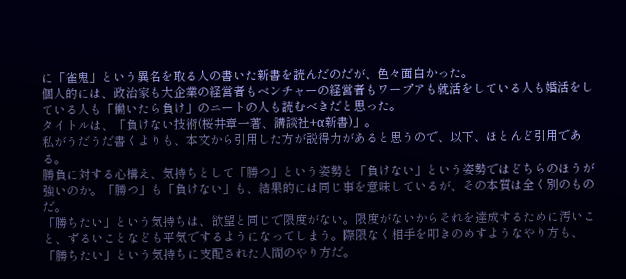に「雀鬼」という異名を取る人の書いた新書を読んだのだが、色々面白かった。
個人的には、政治家も大企業の経営者もベンチャーの経営者もワープアも就活をしている人も婚活をしている人も「働いたら負け」のニートの人も読むべきだと思った。
タイトルは、「負けない技術(桜井章一著、講談社+α新書)」。
私がうだうだ書くよりも、本文から引用した方が説得力があると思うので、以下、ほとんど引用である。
勝負に対する心構え、気持ちとして「勝つ」という姿勢と「負けない」という姿勢ではどちらのほうが強いのか。「勝つ」も「負けない」も、結果的には同じ事を意味しているが、その本質は全く別のものだ。
「勝ちたい」という気持ちは、欲望と同じで限度がない。限度がないからそれを達成するために汚いこと、ずるいことなども平気でするようになってしまう。際限なく相手を叩きのめすようなやり方も、「勝ちたい」という気持ちに支配された人間のやり方だ。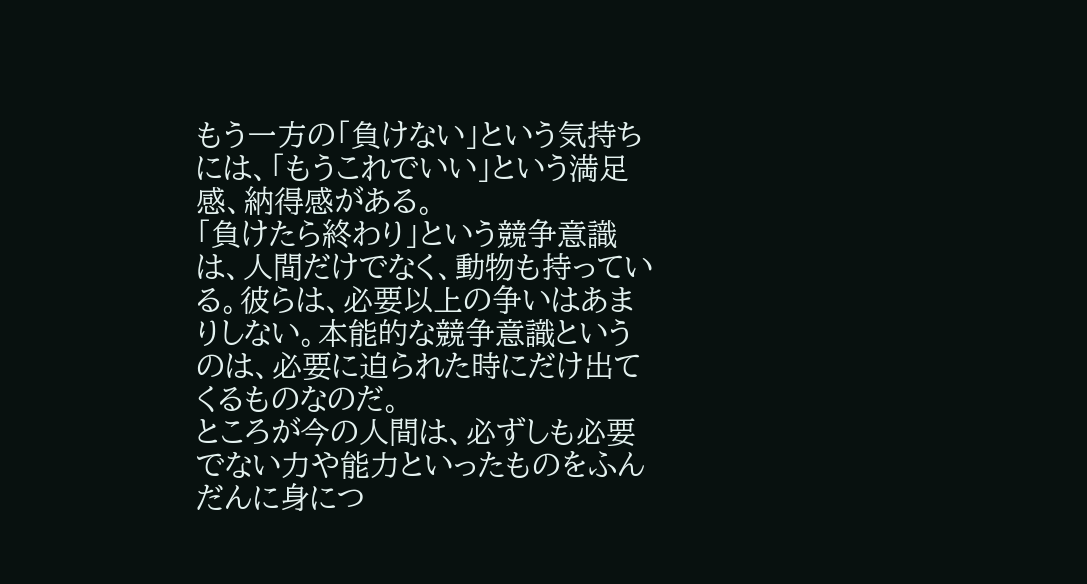もう一方の「負けない」という気持ちには、「もうこれでいい」という満足感、納得感がある。
「負けたら終わり」という競争意識は、人間だけでなく、動物も持っている。彼らは、必要以上の争いはあまりしない。本能的な競争意識というのは、必要に迫られた時にだけ出てくるものなのだ。
ところが今の人間は、必ずしも必要でない力や能力といったものをふんだんに身につ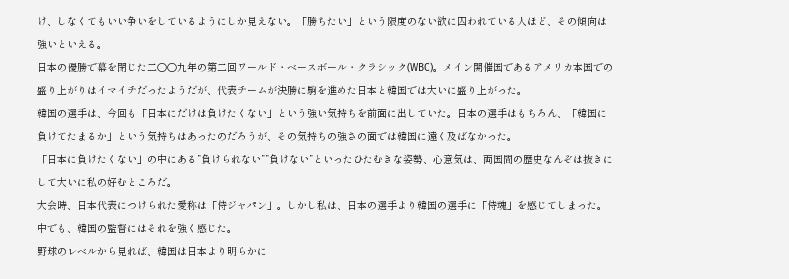け、しなくてもいい争いをしているようにしか見えない。「勝ちたい」という限度のない欲に囚われている人ほど、その傾向は強いといえる。
日本の優勝で幕を閉じた二〇〇九年の第二回ワールド・ベースボール・クラシック(WBC)。メイン開催国であるアメリカ本国での盛り上がりはイマイチだったようだが、代表チームが決勝に駒を進めた日本と韓国では大いに盛り上がった。
韓国の選手は、今回も「日本にだけは負けたくない」という強い気持ちを前面に出していた。日本の選手はもちろん、「韓国に負けてたまるか」という気持ちはあったのだろうが、その気持ちの強さの面では韓国に遠く及ばなかった。
「日本に負けたくない」の中にある”負けられない””負けない”といったひたむきな姿勢、心意気は、両国間の歴史なんぞは抜きにして大いに私の好むところだ。
大会時、日本代表につけられた愛称は「侍ジャパン」。しかし私は、日本の選手より韓国の選手に「侍魂」を感じてしまった。中でも、韓国の監督にはそれを強く感じた。
野球のレベルから見れば、韓国は日本より明らかに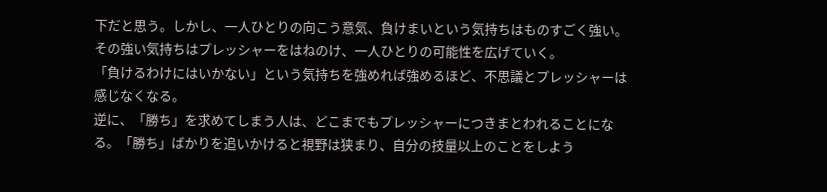下だと思う。しかし、一人ひとりの向こう意気、負けまいという気持ちはものすごく強い。その強い気持ちはプレッシャーをはねのけ、一人ひとりの可能性を広げていく。
「負けるわけにはいかない」という気持ちを強めれば強めるほど、不思議とプレッシャーは感じなくなる。
逆に、「勝ち」を求めてしまう人は、どこまでもプレッシャーにつきまとわれることになる。「勝ち」ばかりを追いかけると視野は狭まり、自分の技量以上のことをしよう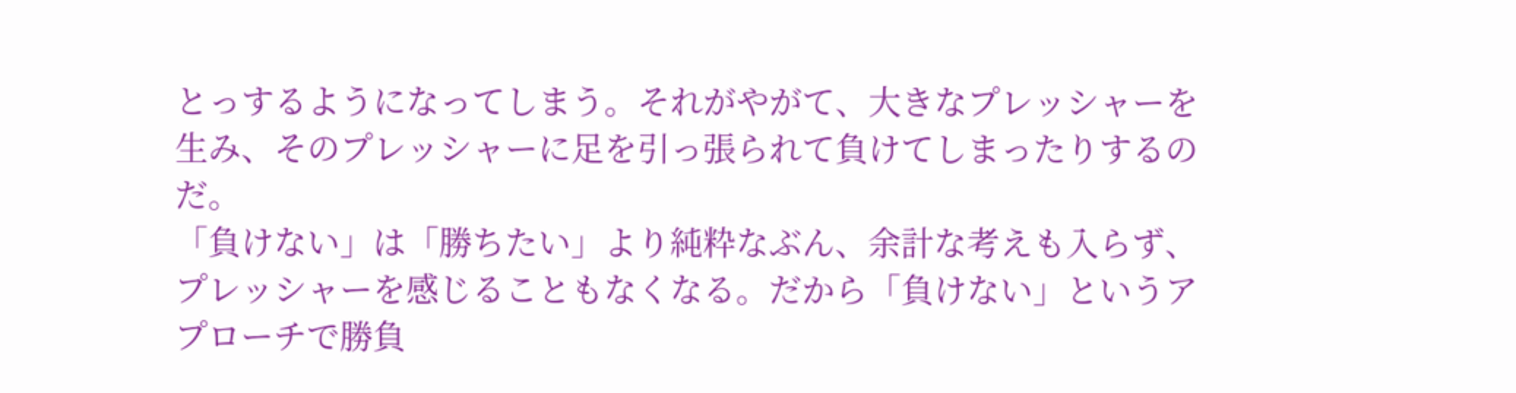とっするようになってしまう。それがやがて、大きなプレッシャーを生み、そのプレッシャーに足を引っ張られて負けてしまったりするのだ。
「負けない」は「勝ちたい」より純粋なぶん、余計な考えも入らず、プレッシャーを感じることもなくなる。だから「負けない」というアプローチで勝負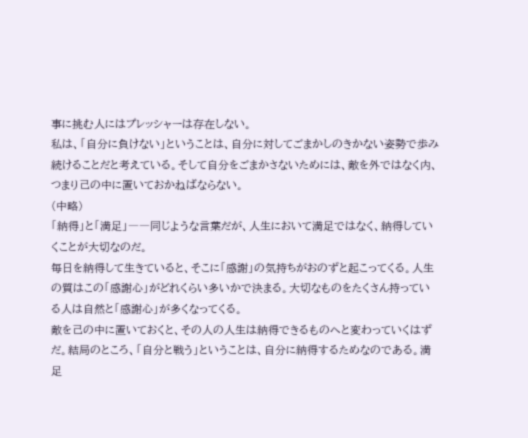事に挑む人にはプレッシャーは存在しない。
私は、「自分に負けない」ということは、自分に対してごまかしのきかない姿勢で歩み続けることだと考えている。そして自分をごまかさないためには、敵を外ではなく内、つまり己の中に置いておかねばならない。
(中略)
「納得」と「満足」――同じような言葉だが、人生において満足ではなく、納得していくことが大切なのだ。
毎日を納得して生きていると、そこに「感謝」の気持ちがおのずと起こってくる。人生の質はこの「感謝心」がどれくらい多いかで決まる。大切なものをたくさん持っている人は自然と「感謝心」が多くなってくる。
敵を己の中に置いておくと、その人の人生は納得できるものへと変わっていくはずだ。結局のところ、「自分と戦う」ということは、自分に納得するためなのである。満足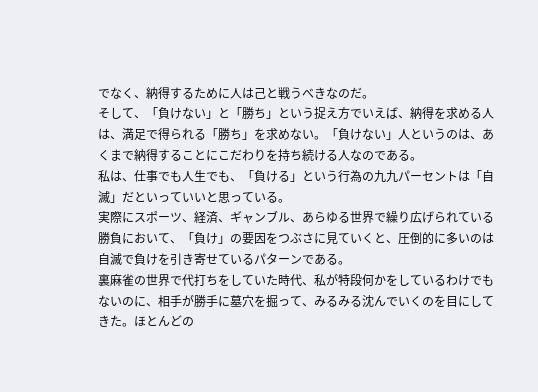でなく、納得するために人は己と戦うべきなのだ。
そして、「負けない」と「勝ち」という捉え方でいえば、納得を求める人は、満足で得られる「勝ち」を求めない。「負けない」人というのは、あくまで納得することにこだわりを持ち続ける人なのである。
私は、仕事でも人生でも、「負ける」という行為の九九パーセントは「自滅」だといっていいと思っている。
実際にスポーツ、経済、ギャンブル、あらゆる世界で繰り広げられている勝負において、「負け」の要因をつぶさに見ていくと、圧倒的に多いのは自滅で負けを引き寄せているパターンである。
裏麻雀の世界で代打ちをしていた時代、私が特段何かをしているわけでもないのに、相手が勝手に墓穴を掘って、みるみる沈んでいくのを目にしてきた。ほとんどの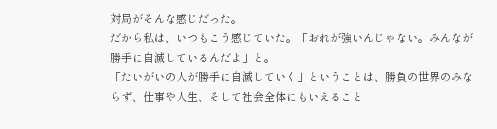対局がそんな感じだった。
だから私は、いつもこう感じていた。「おれが強いんじゃない。みんなが勝手に自滅しているんだよ」と。
「たいがいの人が勝手に自滅していく」ということは、勝負の世界のみならず、仕事や人生、そして社会全体にもいえること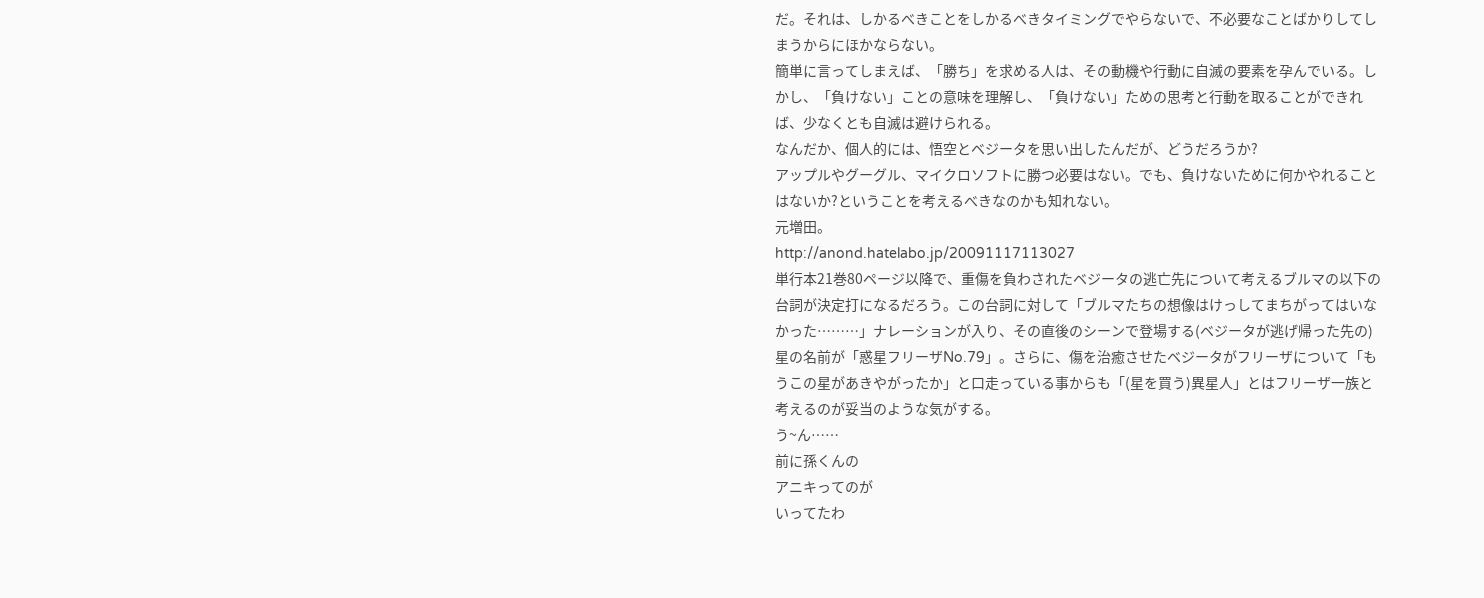だ。それは、しかるべきことをしかるべきタイミングでやらないで、不必要なことばかりしてしまうからにほかならない。
簡単に言ってしまえば、「勝ち」を求める人は、その動機や行動に自滅の要素を孕んでいる。しかし、「負けない」ことの意味を理解し、「負けない」ための思考と行動を取ることができれば、少なくとも自滅は避けられる。
なんだか、個人的には、悟空とベジータを思い出したんだが、どうだろうか?
アップルやグーグル、マイクロソフトに勝つ必要はない。でも、負けないために何かやれることはないか?ということを考えるべきなのかも知れない。
元増田。
http://anond.hatelabo.jp/20091117113027
単行本21巻80ページ以降で、重傷を負わされたベジータの逃亡先について考えるブルマの以下の台詞が決定打になるだろう。この台詞に対して「ブルマたちの想像はけっしてまちがってはいなかった………」ナレーションが入り、その直後のシーンで登場する(ベジータが逃げ帰った先の)星の名前が「惑星フリーザNo.79」。さらに、傷を治癒させたベジータがフリーザについて「もうこの星があきやがったか」と口走っている事からも「(星を買う)異星人」とはフリーザ一族と考えるのが妥当のような気がする。
う~ん……
前に孫くんの
アニキってのが
いってたわ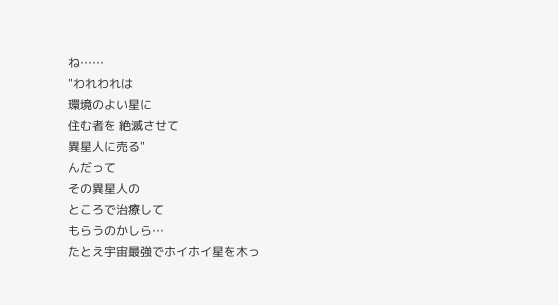ね……
"われわれは
環境のよい星に
住む者を 絶滅させて
異星人に売る"
んだって
その異星人の
ところで治療して
もらうのかしら…
たとえ宇宙最強でホイホイ星を木っ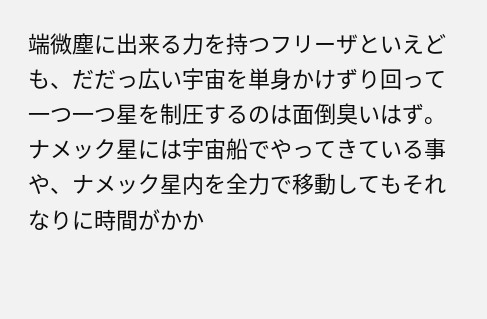端微塵に出来る力を持つフリーザといえども、だだっ広い宇宙を単身かけずり回って一つ一つ星を制圧するのは面倒臭いはず。ナメック星には宇宙船でやってきている事や、ナメック星内を全力で移動してもそれなりに時間がかか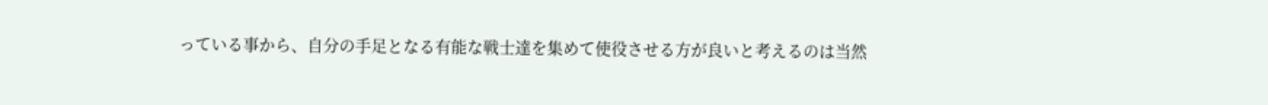っている事から、自分の手足となる有能な戦士達を集めて使役させる方が良いと考えるのは当然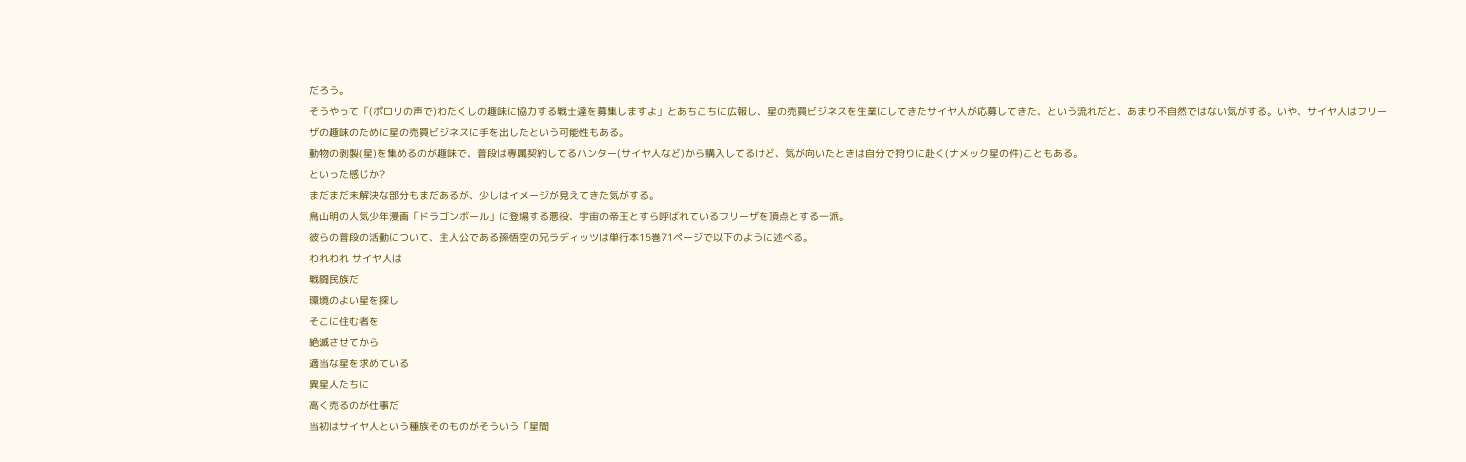だろう。
そうやって「(ポロリの声で)わたくしの趣味に協力する戦士達を募集しますよ」とあちこちに広報し、星の売買ビジネスを生業にしてきたサイヤ人が応募してきた、という流れだと、あまり不自然ではない気がする。いや、サイヤ人はフリーザの趣味のために星の売買ビジネスに手を出したという可能性もある。
動物の剥製(星)を集めるのが趣味で、普段は専属契約してるハンター(サイヤ人など)から購入してるけど、気が向いたときは自分で狩りに赴く(ナメック星の件)こともある。
といった感じか?
まだまだ未解決な部分もまだあるが、少しはイメージが見えてきた気がする。
鳥山明の人気少年漫画「ドラゴンボール」に登場する悪役、宇宙の帝王とすら呼ばれているフリーザを頂点とする一派。
彼らの普段の活動について、主人公である孫悟空の兄ラディッツは単行本15巻71ページで以下のように述べる。
われわれ サイヤ人は
戦闘民族だ
環境のよい星を探し
そこに住む者を
絶滅させてから
適当な星を求めている
異星人たちに
高く売るのが仕事だ
当初はサイヤ人という種族そのものがそういう「星間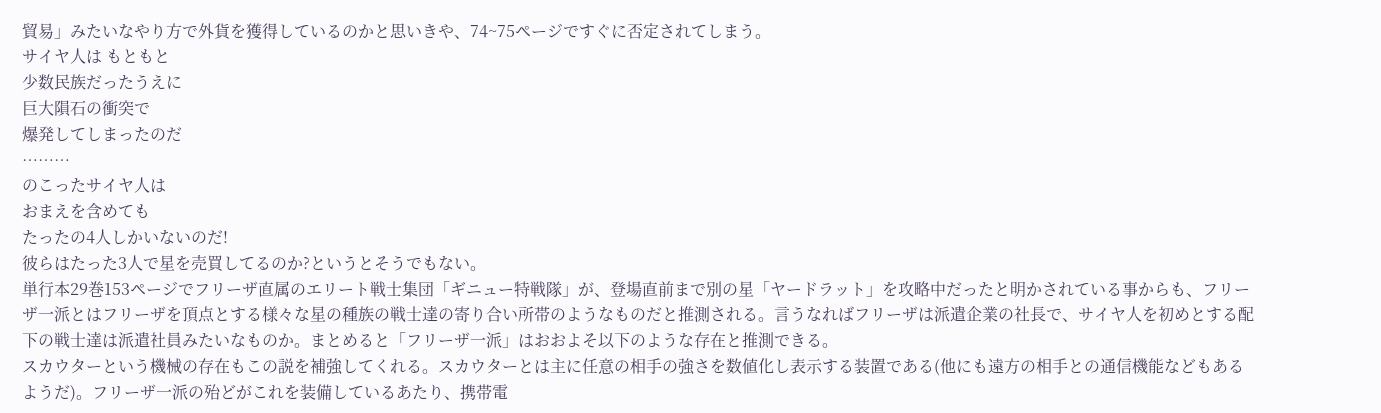貿易」みたいなやり方で外貨を獲得しているのかと思いきや、74~75ページですぐに否定されてしまう。
サイヤ人は もともと
少数民族だったうえに
巨大隕石の衝突で
爆発してしまったのだ
………
のこったサイヤ人は
おまえを含めても
たったの4人しかいないのだ!
彼らはたった3人で星を売買してるのか?というとそうでもない。
単行本29巻153ページでフリーザ直属のエリート戦士集団「ギニュー特戦隊」が、登場直前まで別の星「ヤードラット」を攻略中だったと明かされている事からも、フリーザ一派とはフリーザを頂点とする様々な星の種族の戦士達の寄り合い所帯のようなものだと推測される。言うなればフリーザは派遣企業の社長で、サイヤ人を初めとする配下の戦士達は派遣社員みたいなものか。まとめると「フリーザ一派」はおおよそ以下のような存在と推測できる。
スカウターという機械の存在もこの説を補強してくれる。スカウターとは主に任意の相手の強さを数値化し表示する装置である(他にも遠方の相手との通信機能などもあるようだ)。フリーザ一派の殆どがこれを装備しているあたり、携帯電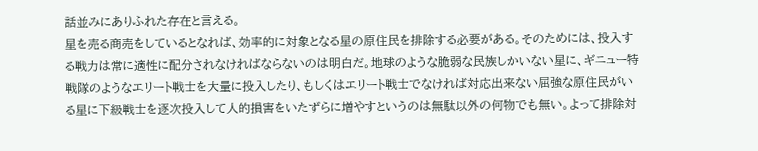話並みにありふれた存在と言える。
星を売る商売をしているとなれば、効率的に対象となる星の原住民を排除する必要がある。そのためには、投入する戦力は常に適性に配分されなければならないのは明白だ。地球のような脆弱な民族しかいない星に、ギニュー特戦隊のようなエリート戦士を大量に投入したり、もしくはエリート戦士でなければ対応出来ない屈強な原住民がいる星に下級戦士を逐次投入して人的損害をいたずらに増やすというのは無駄以外の何物でも無い。よって排除対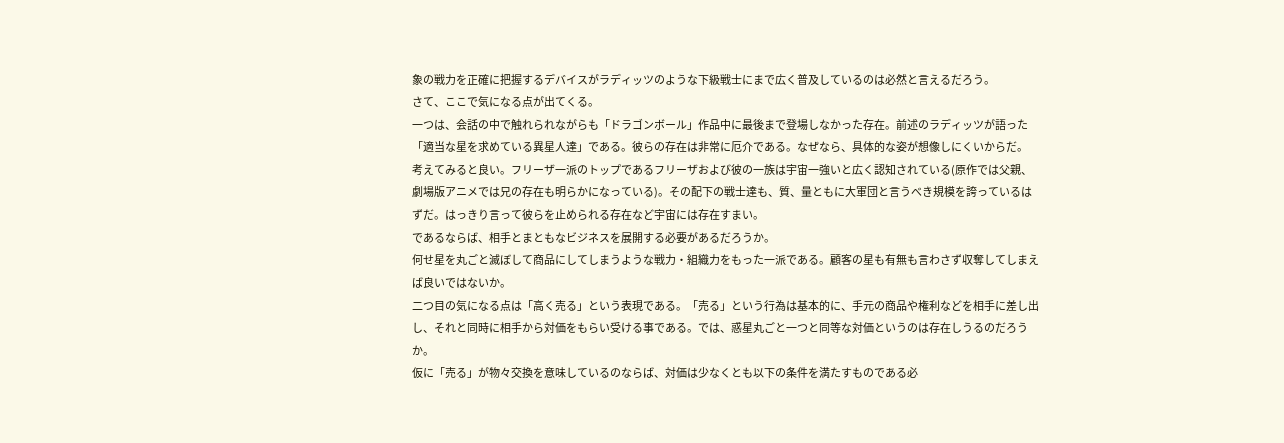象の戦力を正確に把握するデバイスがラディッツのような下級戦士にまで広く普及しているのは必然と言えるだろう。
さて、ここで気になる点が出てくる。
一つは、会話の中で触れられながらも「ドラゴンボール」作品中に最後まで登場しなかった存在。前述のラディッツが語った「適当な星を求めている異星人達」である。彼らの存在は非常に厄介である。なぜなら、具体的な姿が想像しにくいからだ。
考えてみると良い。フリーザ一派のトップであるフリーザおよび彼の一族は宇宙一強いと広く認知されている(原作では父親、劇場版アニメでは兄の存在も明らかになっている)。その配下の戦士達も、質、量ともに大軍団と言うべき規模を誇っているはずだ。はっきり言って彼らを止められる存在など宇宙には存在すまい。
であるならば、相手とまともなビジネスを展開する必要があるだろうか。
何せ星を丸ごと滅ぼして商品にしてしまうような戦力・組織力をもった一派である。顧客の星も有無も言わさず収奪してしまえば良いではないか。
二つ目の気になる点は「高く売る」という表現である。「売る」という行為は基本的に、手元の商品や権利などを相手に差し出し、それと同時に相手から対価をもらい受ける事である。では、惑星丸ごと一つと同等な対価というのは存在しうるのだろうか。
仮に「売る」が物々交換を意味しているのならば、対価は少なくとも以下の条件を満たすものである必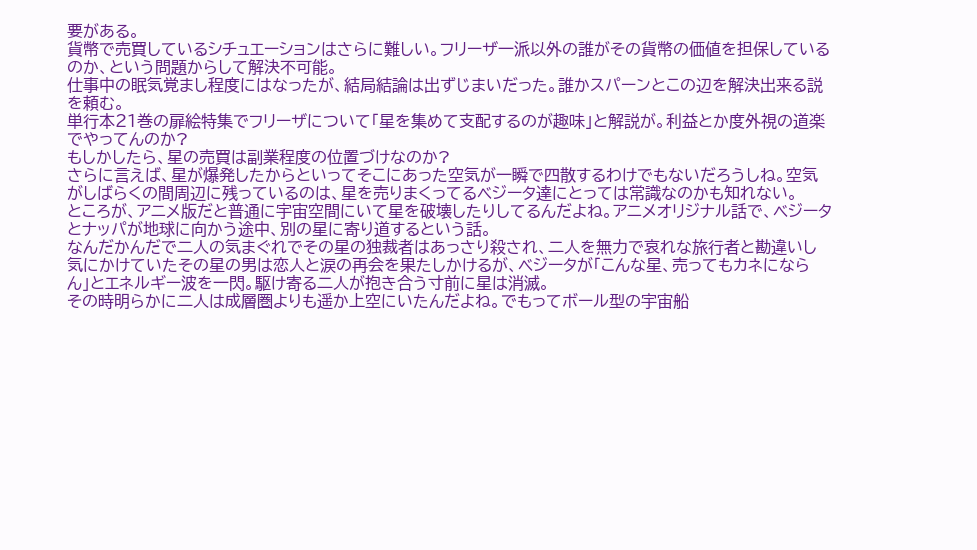要がある。
貨幣で売買しているシチュエーションはさらに難しい。フリーザ一派以外の誰がその貨幣の価値を担保しているのか、という問題からして解決不可能。
仕事中の眠気覚まし程度にはなったが、結局結論は出ずじまいだった。誰かスパーンとこの辺を解決出来る説を頼む。
単行本21巻の扉絵特集でフリーザについて「星を集めて支配するのが趣味」と解説が。利益とか度外視の道楽でやってんのか?
もしかしたら、星の売買は副業程度の位置づけなのか?
さらに言えば、星が爆発したからといってそこにあった空気が一瞬で四散するわけでもないだろうしね。空気がしばらくの間周辺に残っているのは、星を売りまくってるベジータ達にとっては常識なのかも知れない。
ところが、アニメ版だと普通に宇宙空間にいて星を破壊したりしてるんだよね。アニメオリジナル話で、ベジータとナッパが地球に向かう途中、別の星に寄り道するという話。
なんだかんだで二人の気まぐれでその星の独裁者はあっさり殺され、二人を無力で哀れな旅行者と勘違いし気にかけていたその星の男は恋人と涙の再会を果たしかけるが、ベジータが「こんな星、売ってもカネにならん」とエネルギー波を一閃。駆け寄る二人が抱き合う寸前に星は消滅。
その時明らかに二人は成層圏よりも遥か上空にいたんだよね。でもってボール型の宇宙船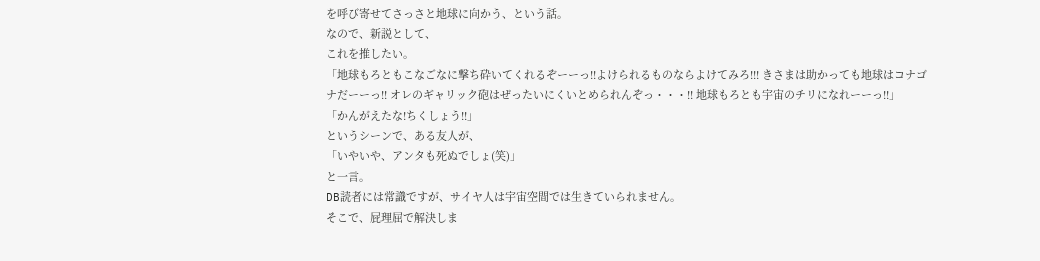を呼び寄せてさっさと地球に向かう、という話。
なので、新説として、
これを推したい。
「地球もろともこなごなに撃ち砕いてくれるぞーーっ!!よけられるものならよけてみろ!!! きさまは助かっても地球はコナゴナだーーっ!! オレのギャリック砲はぜったいにくいとめられんぞっ・・・!! 地球もろとも宇宙のチリになれーーっ!!」
「かんがえたな!ちくしょう!!」
というシーンで、ある友人が、
「いやいや、アンタも死ぬでしょ(笑)」
と一言。
DB読者には常識ですが、サイヤ人は宇宙空間では生きていられません。
そこで、屁理屈で解決しま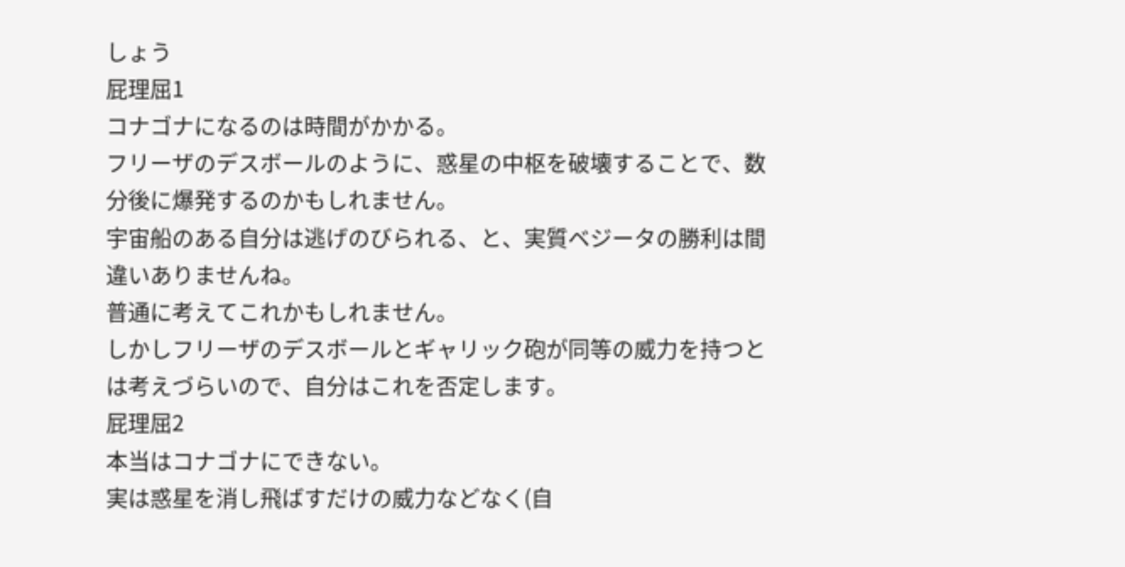しょう
屁理屈1
コナゴナになるのは時間がかかる。
フリーザのデスボールのように、惑星の中枢を破壊することで、数分後に爆発するのかもしれません。
宇宙船のある自分は逃げのびられる、と、実質ベジータの勝利は間違いありませんね。
普通に考えてこれかもしれません。
しかしフリーザのデスボールとギャリック砲が同等の威力を持つとは考えづらいので、自分はこれを否定します。
屁理屈2
本当はコナゴナにできない。
実は惑星を消し飛ばすだけの威力などなく(自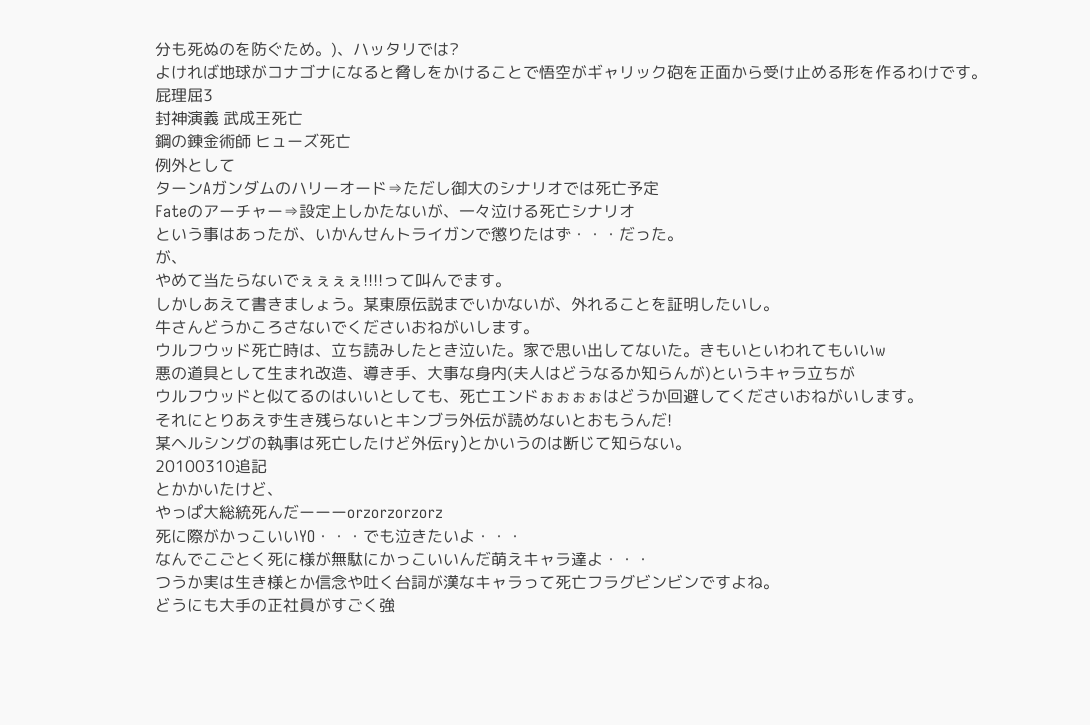分も死ぬのを防ぐため。)、ハッタリでは?
よければ地球がコナゴナになると脅しをかけることで悟空がギャリック砲を正面から受け止める形を作るわけです。
屁理屈3
封神演義 武成王死亡
鋼の錬金術師 ヒューズ死亡
例外として
ターンAガンダムのハリーオード⇒ただし御大のシナリオでは死亡予定
Fateのアーチャー⇒設定上しかたないが、一々泣ける死亡シナリオ
という事はあったが、いかんせんトライガンで懲りたはず・・・だった。
が、
やめて当たらないでぇぇぇぇ!!!!って叫んでます。
しかしあえて書きましょう。某東原伝説までいかないが、外れることを証明したいし。
牛さんどうかころさないでくださいおねがいします。
ウルフウッド死亡時は、立ち読みしたとき泣いた。家で思い出してないた。きもいといわれてもいいw
悪の道具として生まれ改造、導き手、大事な身内(夫人はどうなるか知らんが)というキャラ立ちが
ウルフウッドと似てるのはいいとしても、死亡エンドぉぉぉぉはどうか回避してくださいおねがいします。
それにとりあえず生き残らないとキンブラ外伝が読めないとおもうんだ!
某ヘルシングの執事は死亡したけど外伝ry)とかいうのは断じて知らない。
20100310追記
とかかいたけど、
やっぱ大総統死んだーーーorzorzorzorz
死に際がかっこいいYO・・・でも泣きたいよ・・・
なんでこごとく死に様が無駄にかっこいいんだ萌えキャラ達よ・・・
つうか実は生き様とか信念や吐く台詞が漢なキャラって死亡フラグビンビンですよね。
どうにも大手の正社員がすごく強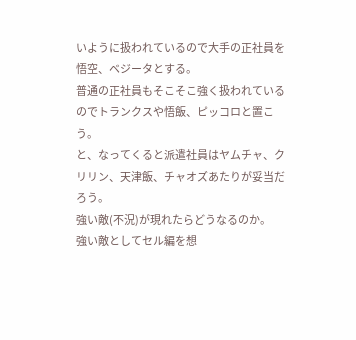いように扱われているので大手の正社員を悟空、ベジータとする。
普通の正社員もそこそこ強く扱われているのでトランクスや悟飯、ピッコロと置こう。
と、なってくると派遣社員はヤムチャ、クリリン、天津飯、チャオズあたりが妥当だろう。
強い敵(不況)が現れたらどうなるのか。
強い敵としてセル編を想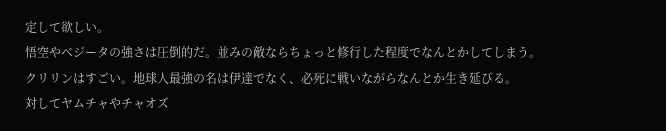定して欲しい。
悟空やベジータの強さは圧倒的だ。並みの敵ならちょっと修行した程度でなんとかしてしまう。
クリリンはすごい。地球人最強の名は伊達でなく、必死に戦いながらなんとか生き延びる。
対してヤムチャやチャオズ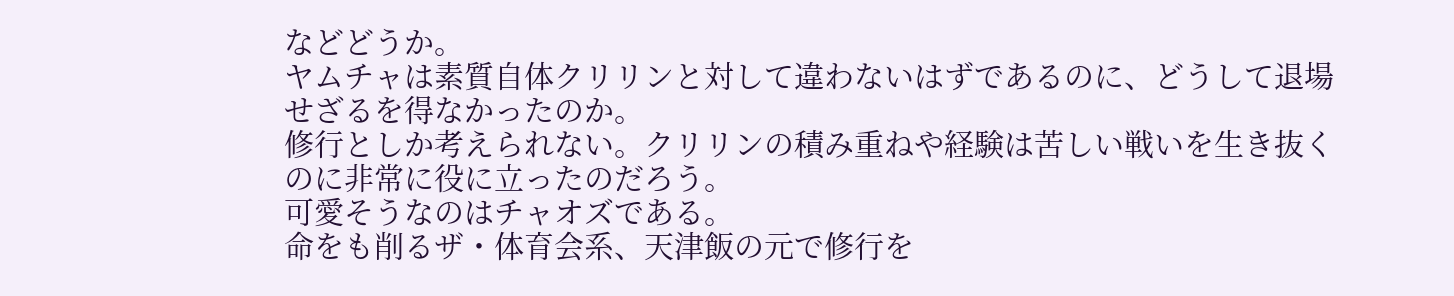などどうか。
ヤムチャは素質自体クリリンと対して違わないはずであるのに、どうして退場せざるを得なかったのか。
修行としか考えられない。クリリンの積み重ねや経験は苦しい戦いを生き抜くのに非常に役に立ったのだろう。
可愛そうなのはチャオズである。
命をも削るザ・体育会系、天津飯の元で修行を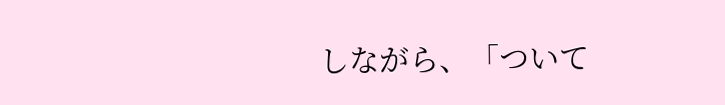しながら、「ついて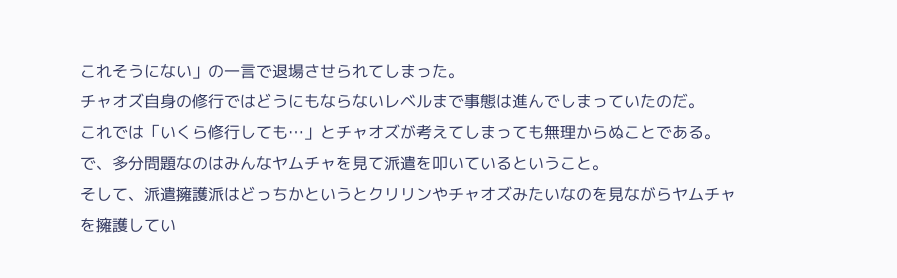これそうにない」の一言で退場させられてしまった。
チャオズ自身の修行ではどうにもならないレベルまで事態は進んでしまっていたのだ。
これでは「いくら修行しても…」とチャオズが考えてしまっても無理からぬことである。
で、多分問題なのはみんなヤムチャを見て派遣を叩いているということ。
そして、派遣擁護派はどっちかというとクリリンやチャオズみたいなのを見ながらヤムチャを擁護してい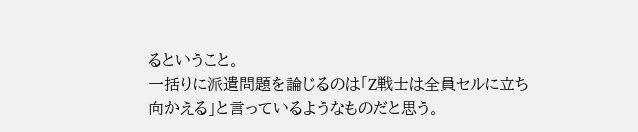るということ。
一括りに派遣問題を論じるのは「Z戦士は全員セルに立ち向かえる」と言っているようなものだと思う。